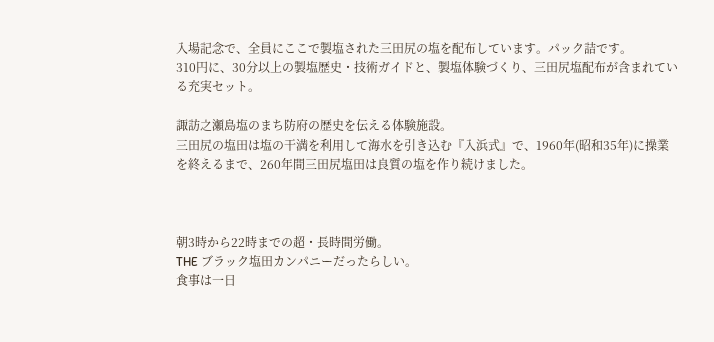入場記念で、全員にここで製塩された三田尻の塩を配布しています。パック詰です。
310円に、30分以上の製塩歴史・技術ガイドと、製塩体験づくり、三田尻塩配布が含まれている充実セット。

諏訪之瀬島塩のまち防府の歴史を伝える体験施設。
三田尻の塩田は塩の干満を利用して海水を引き込む『入浜式』で、1960年(昭和35年)に操業を終えるまで、260年間三田尻塩田は良質の塩を作り続けました。



朝3時から22時までの超・長時間労働。
THE ブラック塩田カンパニーだったらしい。
食事は一日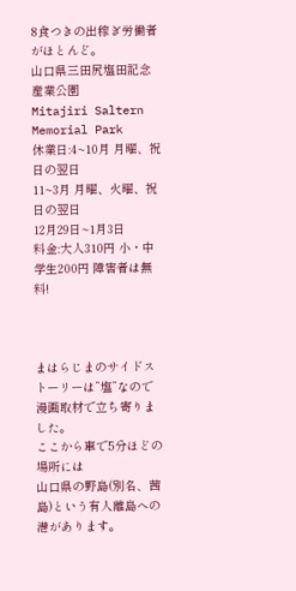8食つきの出稼ぎ労働者がほとんど。
山口県三田尻塩田記念産業公園
Mitajiri Saltern Memorial Park
休業日:4~10月 月曜、祝日の翌日
11~3月 月曜、火曜、祝日の翌日
12月29日~1月3日
料金:大人310円 小・中学生200円 障害者は無料!



まはらじまのサイドストーリーは”塩”なので
漫画取材で立ち寄りました。
ここから車で5分ほどの場所には
山口県の野島(別名、茜島)という有人離島への港があります。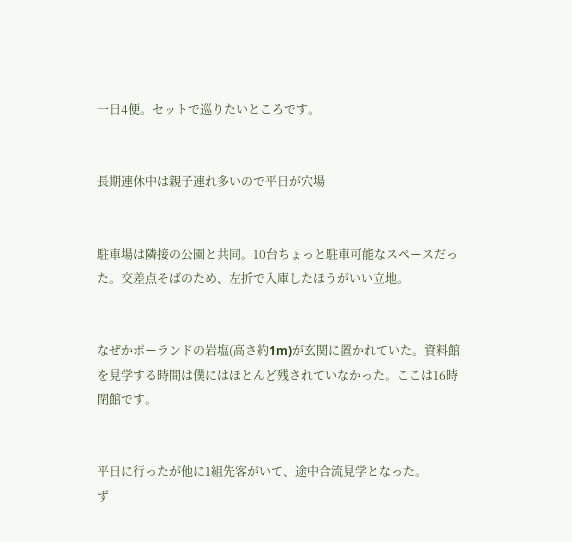一日4便。セットで巡りたいところです。


長期連休中は親子連れ多いので平日が穴場


駐車場は隣接の公園と共同。10台ちょっと駐車可能なスペースだった。交差点そばのため、左折で入庫したほうがいい立地。


なぜかポーランドの岩塩(高さ約1m)が玄関に置かれていた。資料館を見学する時間は僕にはほとんど残されていなかった。ここは16時閉館です。


平日に行ったが他に1組先客がいて、途中合流見学となった。
ず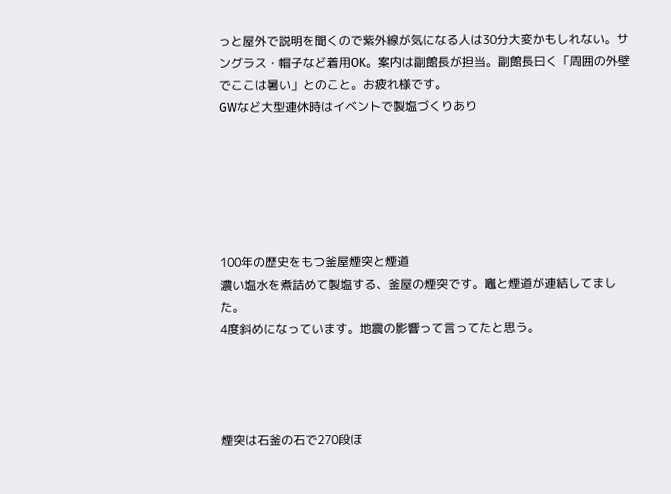っと屋外で説明を聞くので紫外線が気になる人は30分大変かもしれない。サングラス・帽子など着用OK。案内は副館長が担当。副館長曰く「周囲の外壁でここは暑い」とのこと。お疲れ様です。
GWなど大型連休時はイベントで製塩づくりあり






100年の歴史をもつ釜屋煙突と煙道
濃い塩水を煮詰めて製塩する、釜屋の煙突です。竈と煙道が連結してました。
4度斜めになっています。地震の影響って言ってたと思う。




煙突は石釜の石で270段ほ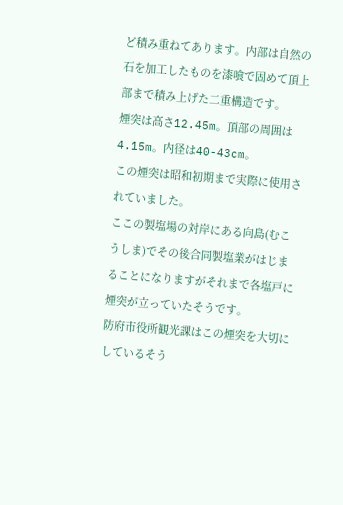ど積み重ねてあります。内部は自然の石を加工したものを漆喰で固めて頂上部まで積み上げた二重構造です。
煙突は高さ12.45m。頂部の周囲は4.15m。内径は40-43cm。
この煙突は昭和初期まで実際に使用されていました。
ここの製塩場の対岸にある向島(むこうしま)でその後合同製塩業がはじまることになりますがそれまで各塩戸に煙突が立っていたそうです。
防府市役所観光課はこの煙突を大切にしているそう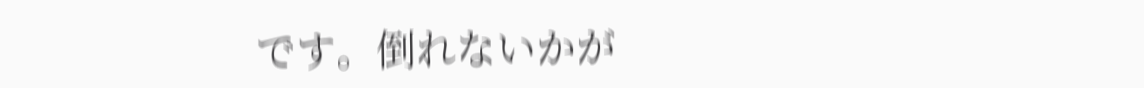です。倒れないかが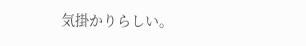気掛かりらしい。